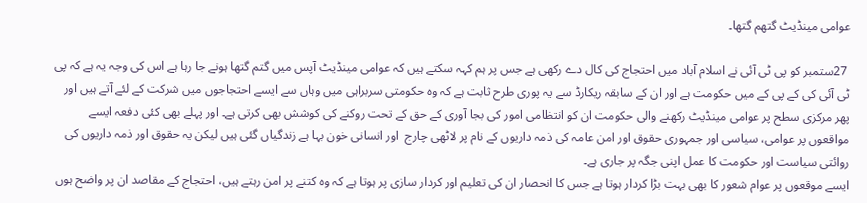عوامی مینڈیٹ گتھم گتھا۔

 27ستمبر کو پی ٹی آئی نے اسلام آباد میں احتجاج کی کال دے رکھی ہے جس پر ہم کہہ سکتے ہیں کہ عوامی مینڈیٹ آپس میں گتم گتھا ہونے جا رہا ہے اس کی وجہ یہ ہے کہ پی ٹی آئی کی کے پی کے میں حکومت ہے اور ان کے سابقہ ریکارڈ سے یہ پوری طرح ثابت ہے کہ وہ حکومتی سربراہی میں وہاں سے ایسے احتجاجوں میں شرکت کے لئے آتے ہیں اور پھر مرکزی سطح پر عوامی مینڈیٹ رکھنے والی حکومت ان کو انتظامی امور کی بجا آوری کے حق کے تحت روکنے کی کوشش بھی کرتی ہے۔ اور پہلے بھی کئی دفعہ ایسے مواقعوں پر عوامی، سیاسی اور جمہوری حقوق اور امن عامہ کی ذمہ داریوں کے نام پر لاٹھی چارج  اور انسانی خون بہا ہے زندگیاں گئی ہیں لیکن یہ حقوق اور ذمہ داریوں کی روائتی سیاست اور حکومت کا عمل اپنی جگہ پر جاری ہے۔
ایسے موقعوں پر عوام شعور کا بھی بہت بڑا کردار ہوتا ہے جس کا انحصار ان کی تعلیم اور کردار سازی پر ہوتا ہے کہ وہ کتنے پر امن رہتے ہیں، احتجاج کے مقاصد ان پر واضح ہوں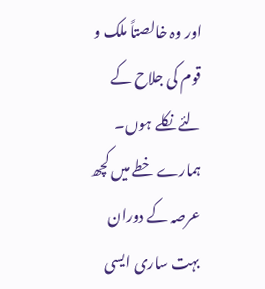اور وہ خالصتاً ملک و قوم کی جلاح کے لئے نکلے ہوں۔
ہمارے خطے میں کچھ عرصہ کے دوران بہت ساری ایسی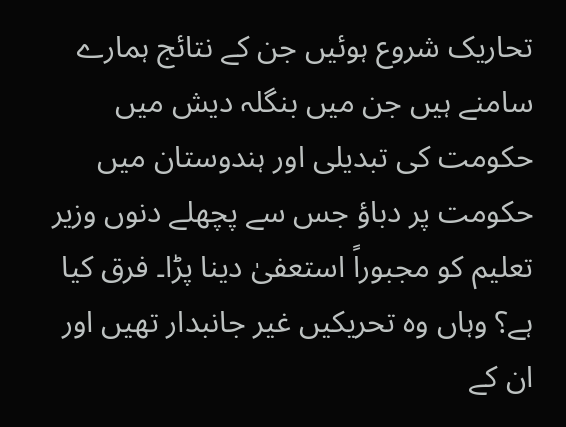تحاریک شروع ہوئیں جن کے نتائج ہمارے سامنے ہیں جن میں بنگلہ دیش میں حکومت کی تبدیلی اور ہندوستان میں حکومت پر دباؤ جس سے پچھلے دنوں وزیر تعلیم کو مجبوراً استعفیٰ دینا پڑا۔ فرق کیا ہے؟ وہاں وہ تحریکیں غیر جانبدار تھیں اور ان کے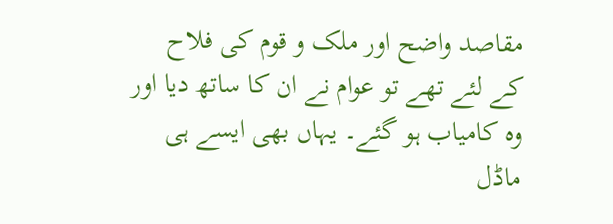مقاصد واضح اور ملک و قوم کی فلاح کے لئے تھے تو عوام نے ان کا ساتھ دیا اور وہ کامیاب ہو گئے۔ یہاں بھی ایسے ہی ماڈل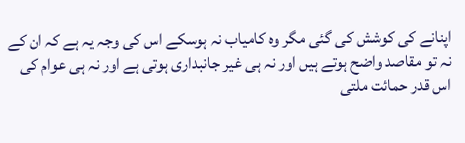اپنانے کی کوشش کی گئی مگر وہ کامیاب نہ ہوسکے اس کی وجہ یہ ہے کہ ان کے نہ تو مقاصد واضح ہوتے ہیں اور نہ ہی غیر جانبداری ہوتی ہے اور نہ ہی عوام کی اس قدر حمائت ملتی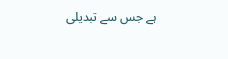ہے جس سے تبدیلی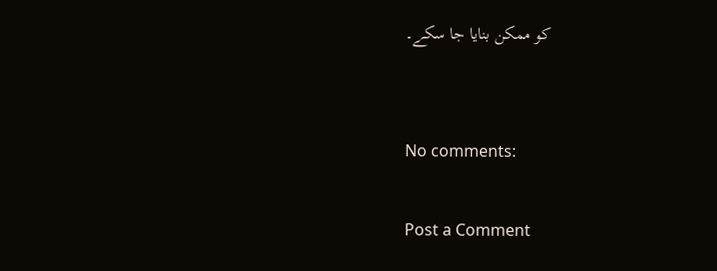کو ممکن بنایا جا سکے۔


No comments:

Post a Comment